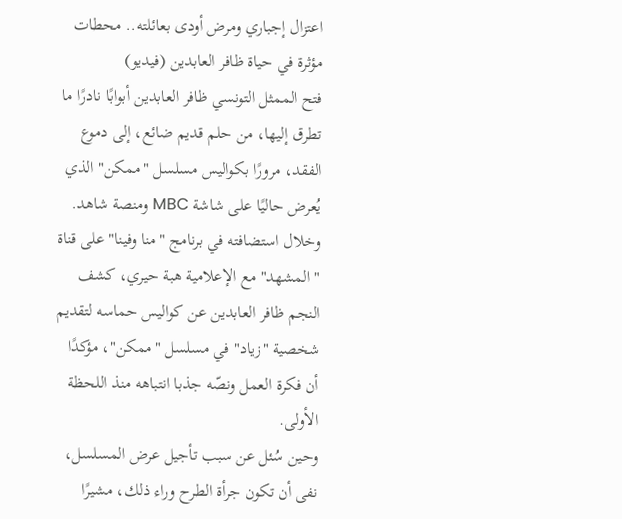اعتزال إجباري ومرض أودى بعائلته.. محطات مؤثرة في حياة ظافر العابدين (فيديو)
فتح الممثل التونسي ظافر العابدين أبوابًا نادرًا ما تطرق إليها، من حلم قديم ضائع، إلى دموع الفقد، مرورًا بكواليس مسلسل "ممكن" الذي يُعرض حاليًا على شاشة MBC ومنصة شاهد.
وخلال استضافته في برنامج "منا وفينا" على قناة "المشهد" مع الإعلامية هبة حيري، كشف النجم ظافر العابدين عن كواليس حماسه لتقديم شخصية "زياد" في مسلسل "ممكن"، مؤكدًا أن فكرة العمل ونصّه جذبا انتباهه منذ اللحظة الأولى.
وحين سُئل عن سبب تأجيل عرض المسلسل، نفى أن تكون جرأة الطرح وراء ذلك، مشيرًا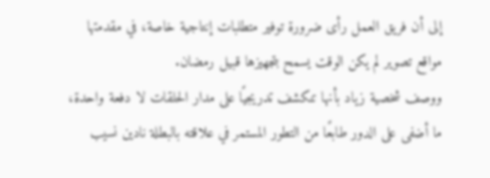إلى أن فريق العمل رأى ضرورة توفير متطلبات إنتاجية خاصة، في مقدمتها مواقع تصوير لم يكن الوقت يسمح بتجهيزها قبيل رمضان.
ووصف شخصية زياد بأنها تنكشف تدريجيًا على مدار الحلقات لا دفعة واحدة، ما أضفى على الدور طابعًا من التطور المستمر في علاقته بالبطلة نادين نسيب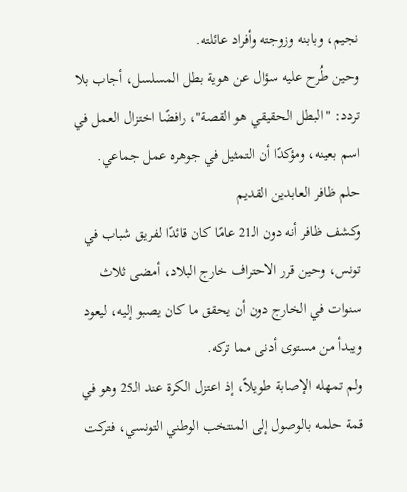نجيم، وبابنه وزوجته وأفراد عائلته.
وحين طُرح عليه سؤال عن هوية بطل المسلسل، أجاب بلا تردد: "البطل الحقيقي هو القصة"، رافضًا اختزال العمل في اسم بعينه، ومؤكدًا أن التمثيل في جوهره عمل جماعي.
حلم ظافر العابدين القديم
وكشف ظافر أنه دون الـ21 عامًا كان قائدًا لفريق شباب في تونس، وحين قرر الاحتراف خارج البلاد، أمضى ثلاث سنوات في الخارج دون أن يحقق ما كان يصبو إليه، ليعود ويبدأ من مستوى أدنى مما تركه.
ولم تمهله الإصابة طويلاً، إذ اعتزل الكرة عند الـ25 وهو في قمة حلمه بالوصول إلى المنتخب الوطني التونسي، فتركت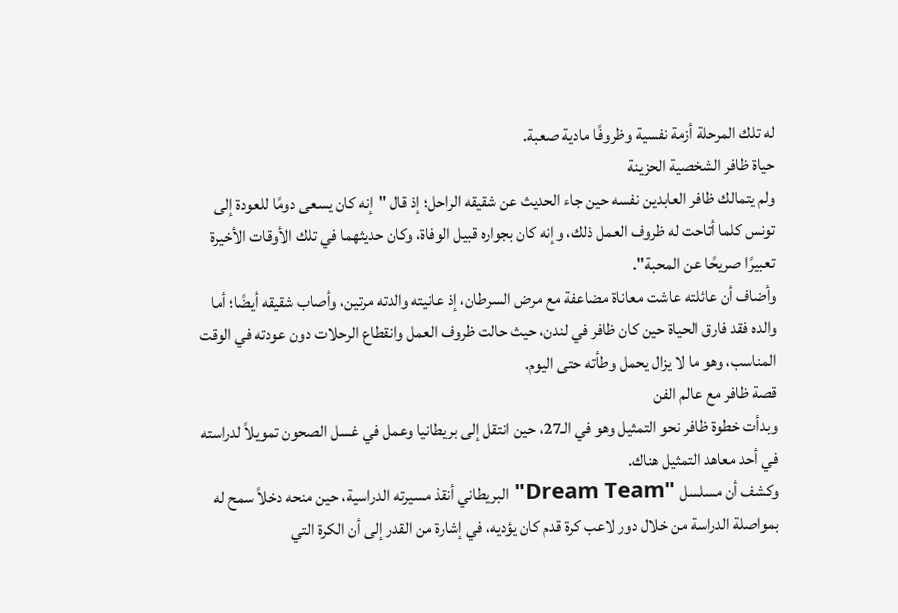له تلك المرحلة أزمة نفسية وظروفًا مادية صعبة.
حياة ظافر الشخصية الحزينة
ولم يتمالك ظافر العابدين نفسه حين جاء الحديث عن شقيقه الراحل؛ إذ قال "إنه كان يسعى دومًا للعودة إلى تونس كلما أتاحت له ظروف العمل ذلك، وإنه كان بجواره قبيل الوفاة، وكان حديثهما في تلك الأوقات الأخيرة تعبيرًا صريحًا عن المحبة".
وأضاف أن عائلته عاشت معاناة مضاعفة مع مرض السرطان، إذ عانيته والدته مرتين، وأصاب شقيقه أيضًا؛ أما والده فقد فارق الحياة حين كان ظافر في لندن، حيث حالت ظروف العمل وانقطاع الرحلات دون عودته في الوقت المناسب، وهو ما لا يزال يحمل وطأته حتى اليوم.
قصة ظافر مع عالم الفن
وبدأت خطوة ظافر نحو التمثيل وهو في الـ27، حين انتقل إلى بريطانيا وعمل في غسل الصحون تمويلاً لدراسته في أحد معاهد التمثيل هناك.
وكشف أن مسلسل "Dream Team" البريطاني أنقذ مسيرته الدراسية، حين منحه دخلاً سمح له بمواصلة الدراسة من خلال دور لاعب كرة قدم كان يؤديه، في إشارة من القدر إلى أن الكرة التي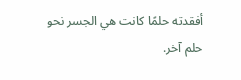أفقدته حلمًا كانت هي الجسر نحو حلم آخر.